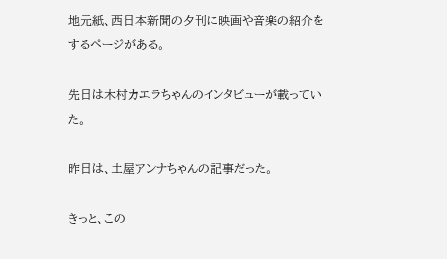地元紙、西日本新聞の夕刊に映画や音楽の紹介をするページがある。

先日は木村カエラちゃんのインタビューが載っていた。

昨日は、土屋アンナちゃんの記事だった。

きっと、この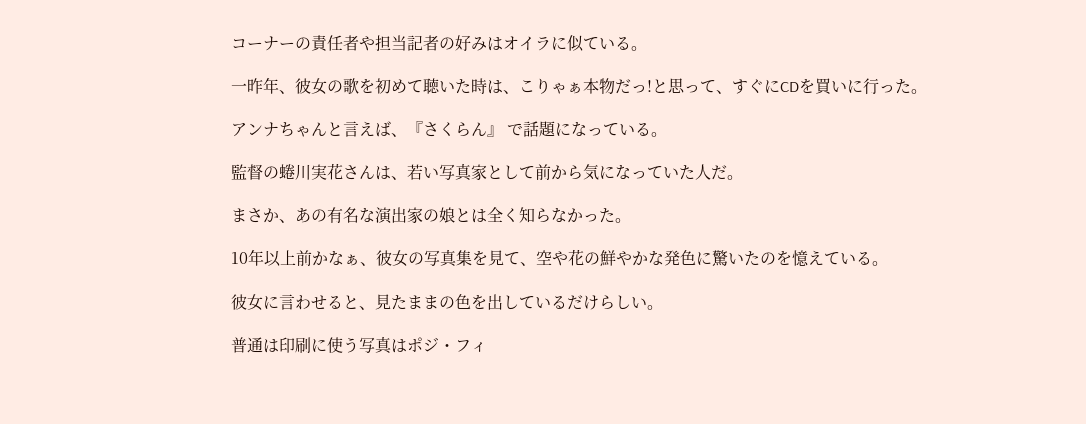コーナーの責任者や担当記者の好みはオイラに似ている。

一昨年、彼女の歌を初めて聴いた時は、こりゃぁ本物だっ!と思って、すぐにCDを買いに行った。

アンナちゃんと言えば、『さくらん』 で話題になっている。

監督の蜷川実花さんは、若い写真家として前から気になっていた人だ。

まさか、あの有名な演出家の娘とは全く知らなかった。

10年以上前かなぁ、彼女の写真集を見て、空や花の鮮やかな発色に驚いたのを憶えている。

彼女に言わせると、見たままの色を出しているだけらしい。

普通は印刷に使う写真はポジ・フィ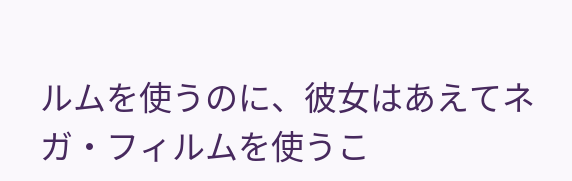ルムを使うのに、彼女はあえてネガ・フィルムを使うこ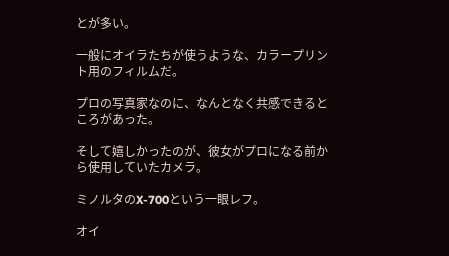とが多い。

一般にオイラたちが使うような、カラープリント用のフィルムだ。

プロの写真家なのに、なんとなく共感できるところがあった。

そして嬉しかったのが、彼女がプロになる前から使用していたカメラ。

ミノルタのX-700という一眼レフ。

オイ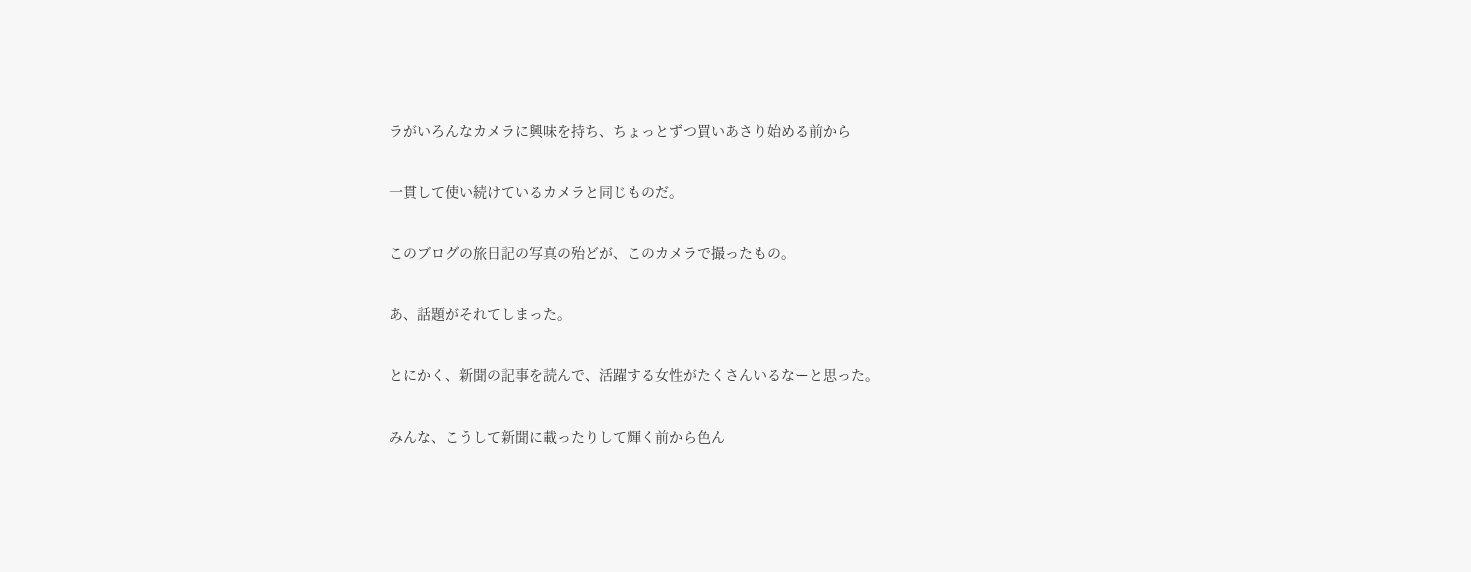ラがいろんなカメラに興味を持ち、ちょっとずつ買いあさり始める前から

一貫して使い続けているカメラと同じものだ。

このブログの旅日記の写真の殆どが、このカメラで撮ったもの。

あ、話題がそれてしまった。

とにかく、新聞の記事を読んで、活躍する女性がたくさんいるなーと思った。

みんな、こうして新聞に載ったりして輝く前から色ん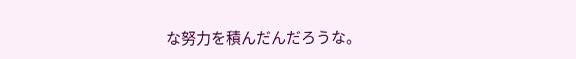な努力を積んだんだろうな。